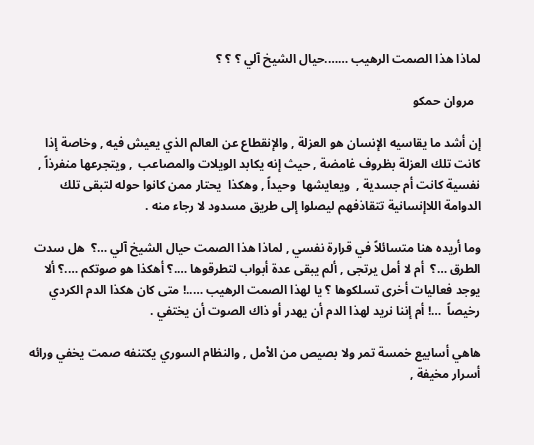لماذا هذا الصمت الرهيب …….حيال الشيخ آلي ؟ ؟ ؟

  مروان حمكو

إن أشد ما يقاسيه الإنسان هو العزلة , والإنقطاع عن العالم الذي يعيش فيه , وخاصة إذا كانت تلك العزلة بظروف غامضة , حيث إنه يكابد الويلات والمصاعب  , ويتجرعها منفرذاً , نفسية كانت أم جسدية ,  ويعايشها  وحيداً , وهكذا  يحتار ممن كانوا حوله لتبقى تلك  الدوامة اللاإنسانية تتقاذفهم ليصلوا إلى طريق مسدود لا رجاء منه .

وما أريده هنا متسائلاً في قرارة نفسي , لماذا هذا الصمت حيال الشيخ آلي …؟  هل سدت الطرق …؟  أم لا أمل يرتجى , ألم يبقى عدة أبواب لتطرقوها ….؟ أهكذا هو صوتكم ….؟ ألا يوجد فعاليات أخرى تسلكوها ؟ يا لهذا الصمت الرهيب …..! متى كان هكذا الدم الكردي رخيصاً  …! أم إننا نريد لهذا الدم أن يهدر أو ذاك الصوت أن يختفي .

هاهي أسابيع خمسة تمر ولا بصيص من الاْمل , والنظام السوري يكتنفه صمت يخفي ورائه أسرار مخيفة ,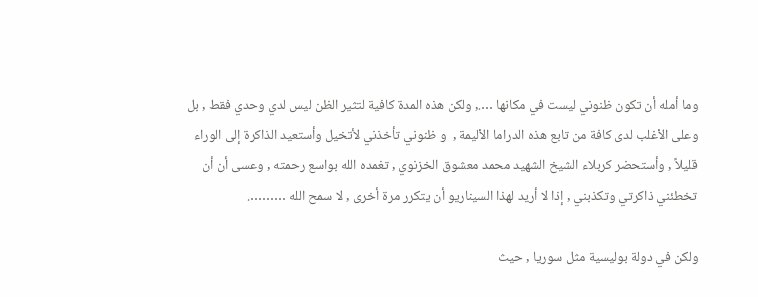وما أمله أن تكون ظنوني ليست في مكانها …., ولكن هذه المدة كافية لتثير الظن ليس لدي وحدي فقط , بل وعلى الاْغلب لدى كافة من تابع هذه الدراما الاْليمة ,  و ظنوني تأخذني لأتخيل وأستعيد الذاكرة إلى الوراء قليلاً , وأستحضر كربلاء الشيخ الشهيد محمد معشوق الخزنوي , تغمده الله بواسع رحمته , وعسى أن أن تخطئني ذاكرتي وتكذبني , إذا لا أريد لهذا السيناريو أن يتكرر مرة أخرى , لا سمح الله ……….

ولكن في دولة بوليسية مثل سوريا , حيث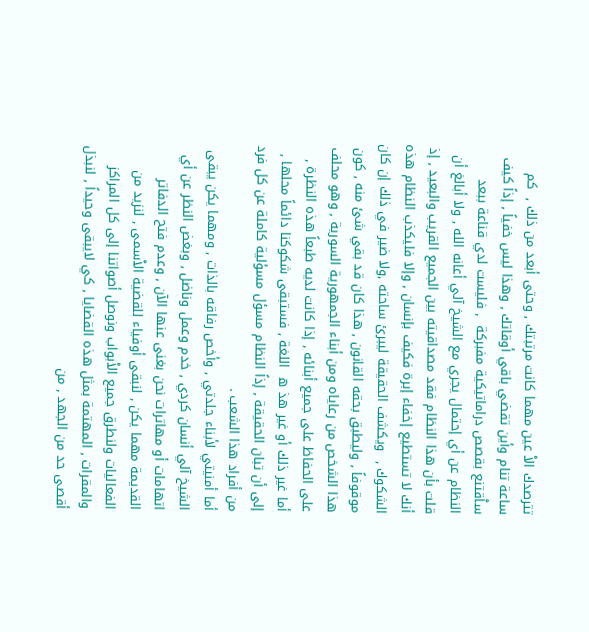تترصدك الاْ عين مهما كانت مرتبتك , وحتى أبعد من ذلك ,  كم ساعة تنام وأين تقضي باقي أوقاتك , وهذا ليس خفياً , إذاً كيف ساْقتنع بقصص دراماتيكية مفبركة  , فليست لدي قناعة ببعد النظام عن أي إحتمال يجري مع الشيخ آلي أعانه الله , ولا أبالغ أن قلت بأن هذا النظام فقد مصداقيته بين الجميع القريب والبعيد , إذ أنك لا تستطيع إخفاء إبرة فكيف بإنسان , وإلا فليكذب النظام هذه الشكوك ,  ويكشف الحقيقة ليبرئ ساحته ,ولا ضير في ذلك إن كان موقوفاً , وليطبق بحقه القانون , هذا كان قد بقي شئ منه , كون هذا الشخص من رعاياه ومن أبناء الجمهورية السورية , وهو محلف على الحفاظ على جميع أبنائه , إذا كانت لديه طبعاً هذه النظرة , أما غير ذلك أو غير هذ ه  اللغة , فستبقى شكوكنا دائماً محلها , إلى أن تبان الحقيقة , إذاً النظام مسؤل مسؤلية كاملة عن كل فرد من أفراد هذا الشعب .
أما أمنيتي لأبناء جلدتي , وأخص رفاقه بالذات , ومهما يكن يبقى الشيخ آلي أنسان كردي , خدم وعمل وناضل , وبغض النظر عن أي اتهامات أو مهاترات نحن بغنى عنها الآن , وعدم فتح الدفاتر القديمة مهما يكن , لنبقى أوفياء للقضية الاْسمى , لنزيد من الفعاليات ولنطرق جميع الاْبواب ونوصل أصواتنا إلى كل المراكز والمقرات , المهتمة بمثل هذه القضايا , كي لايبقى وحيداً , لنبذل أقصى حد من الجهد , من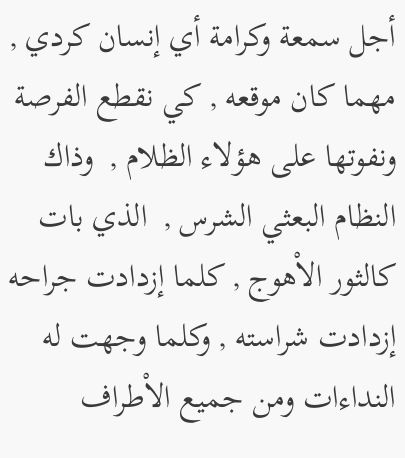أجل سمعة وكرامة أي إنسان كردي , مهما كان موقعه , كي نقطع الفرصة  ونفوتها على هؤلاء الظلام ,  وذاك النظام البعثي الشرس ,  الذي بات كالثور الاْهوج , كلما إزدادت جراحه إزدادت شراسته , وكلما وجهت له النداءات ومن جميع الاْطراف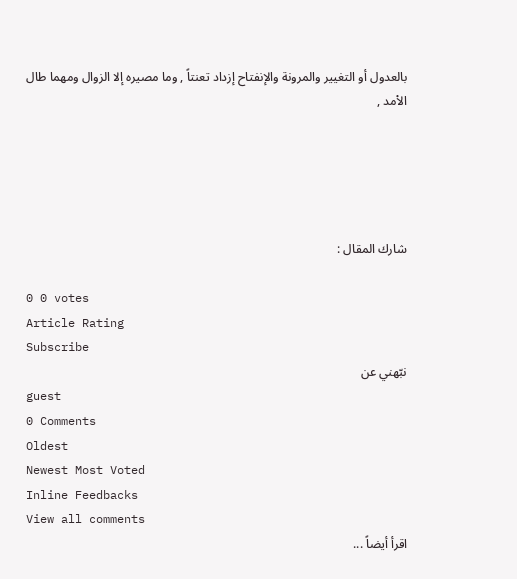بالعدول أو التغيير والمرونة والإنفتاح إزداد تعنتاً , وما مصيره إلا الزوال ومهما طال الاْمد ,





شارك المقال :

0 0 votes
Article Rating
Subscribe
نبّهني عن
guest
0 Comments
Oldest
Newest Most Voted
Inline Feedbacks
View all comments
اقرأ أيضاً ...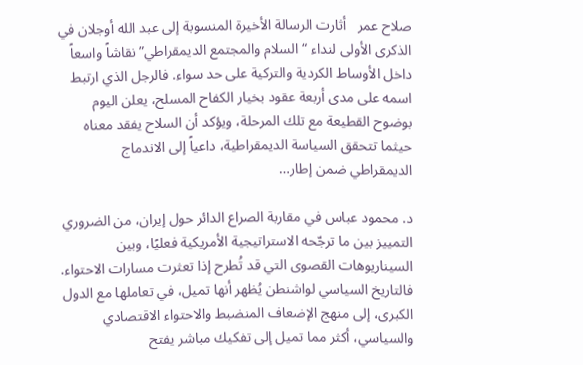صلاح عمر   أثارت الرسالة الأخيرة المنسوبة إلى عبد الله أوجلان في الذكرى الأولى لنداء “السلام والمجتمع الديمقراطي” نقاشاً واسعاً داخل الأوساط الكردية والتركية على حد سواء. فالرجل الذي ارتبط اسمه على مدى أربعة عقود بخيار الكفاح المسلح، يعلن اليوم بوضوح القطيعة مع تلك المرحلة، ويؤكد أن السلاح يفقد معناه حيثما تتحقق السياسة الديمقراطية، داعياً إلى الاندماج الديمقراطي ضمن إطار…

د. محمود عباس في مقاربة الصراع الدائر حول إيران، من الضروري التمييز بين ما ترجّحه الاستراتيجية الأمريكية فعليًا، وبين السيناريوهات القصوى التي قد تُطرح إذا تعثرت مسارات الاحتواء. فالتاريخ السياسي لواشنطن يُظهر أنها تميل، في تعاملها مع الدول الكبرى، إلى منهج الإضعاف المنضبط والاحتواء الاقتصادي والسياسي، أكثر مما تميل إلى تفكيك مباشر يفتح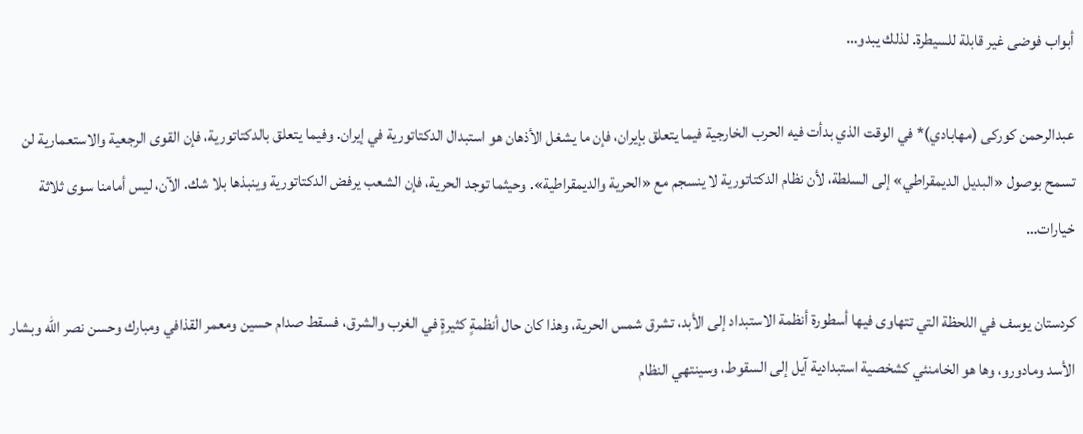أبواب فوضى غير قابلة للسيطرة. لذلك يبدو…

عبدالرحمن کورکی (مهابادي)* في الوقت الذي بدأت فيه الحرب الخارجية فيما يتعلق بإيران، فإن ما يشغل الأذهان هو استبدال الدكتاتورية في إيران. وفيما يتعلق بالدكتاتورية، فإن القوى الرجعية والاستعمارية لن تسمح بوصول «البديل الديمقراطي» إلى السلطة، لأن نظام الدكتاتورية لا ينسجم مع «الحرية والديمقراطية». وحيثما توجد الحرية، فإن الشعب يرفض الدكتاتورية وينبذها بلا شك. الآن، ليس أمامنا سوى ثلاثة خيارات…

كردستان يوسف في اللحظة التي تتهاوى فيها أسطورة أنظمة الاستبداد إلى الأبد، تشرق شمس الحرية، وهذا كان حال أنظمةٍ كثيرةٍ في الغرب والشرق، فسقط صدام حسين ومعمر القذافي ومبارك وحسن نصر الله وبشار الأسد ومادورو، وها هو الخامنئي كشخصية استبدادية آيل إلى السقوط، وسينتهي النظام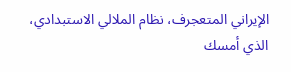الإيراني المتعجرف، نظام الملالي الاستبدادي، الذي أمسك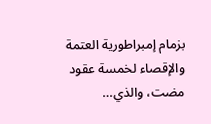بزمام إمبراطورية العتمة والإقصاء لخمسة عقود مضت، والذي…